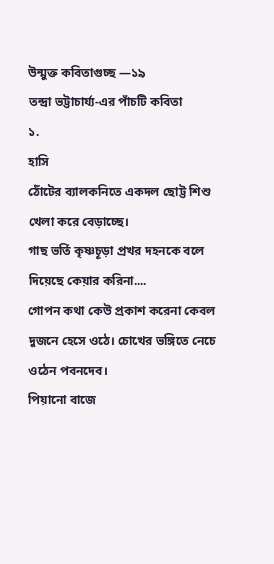উন্মুক্ত কবিতাগুচ্ছ —১৯
তন্দ্রা ভট্টাচার্য্য-এর পাঁচটি কবিতা
১.
হাসি
ঠোঁটের ব্যালকনিতে একদল ছোট্ট শিশু
খেলা করে বেড়াচ্ছে।
গাছ ভর্তি কৃষ্ণচূড়া প্রখর দহনকে বলে দিয়েছে কেয়ার করিনা....
গোপন কথা কেউ প্রকাশ করেনা কেবল দুজনে হেসে ওঠে। চোখের ভঙ্গিতে নেচে
ওঠেন পবনদেব।
পিয়ানো বাজে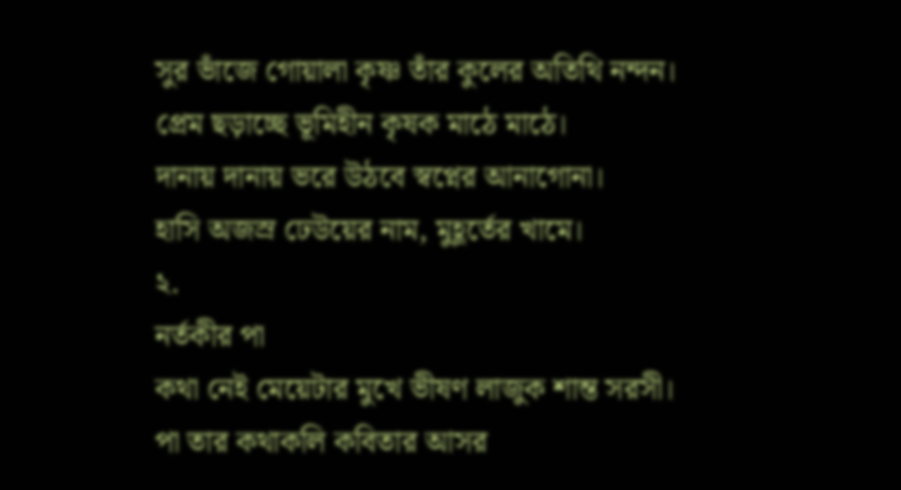সুর ভাঁজে গোয়ালা কৃষ্ণ তাঁর কুলের অতিথি নন্দন।
প্রেম ছড়াচ্ছে ভূমিহীন কৃষক মাঠে মাঠে।
দানায় দানায় ভরে উঠবে স্বপ্নের আনাগোনা।
হাসি অজস্র ঢেউয়ের নাম, মুহূর্তের খামে।
২.
নর্তকীর পা
কথা নেই মেয়েটার মুখে ভীষণ লাজুক শান্ত সরসী।
পা তার কথাকলি কবিতার আসর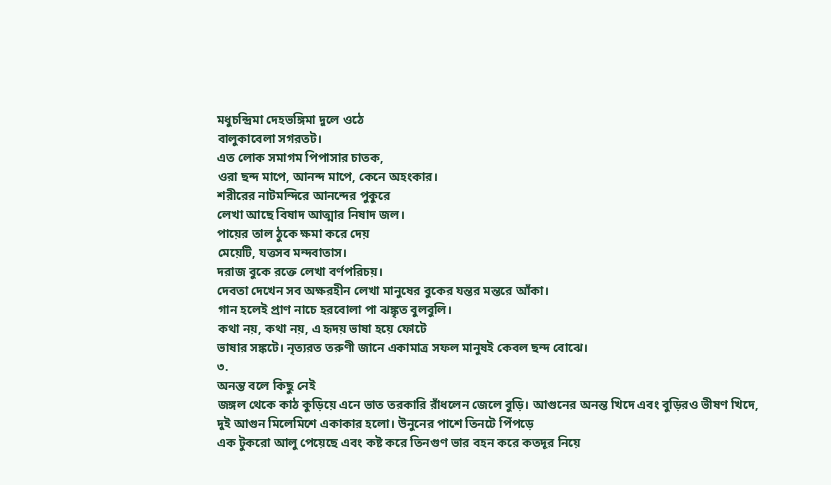মধুচন্দ্রিমা দেহভঙ্গিমা দুলে ওঠে
বালুকাবেলা সগরতট।
এত লোক সমাগম পিপাসার চাতক,
ওরা ছন্দ মাপে, আনন্দ মাপে, কেনে অহংকার।
শরীরের নাটমন্দিরে আনন্দের পুকুরে
লেখা আছে বিষাদ আত্মার নিষাদ জল।
পায়ের তাল ঠুকে ক্ষমা করে দেয়
মেয়েটি, যত্তসব মন্দবাতাস।
দরাজ বুকে রক্তে লেখা বর্ণপরিচয়।
দেবতা দেখেন সব অক্ষরহীন লেখা মানুষের বুকের যন্তর মন্তরে আঁকা।
গান হলেই প্রাণ নাচে হরবোলা পা ঝঙ্কৃত বুলবুলি।
কথা নয়, কথা নয়, এ হৃদয় ভাষা হয়ে ফোটে
ভাষার সঙ্কটে। নৃত্যরত তরুণী জানে একামাত্র সফল মানুষই কেবল ছন্দ বোঝে।
৩.
অনন্ত বলে কিছু নেই
জঙ্গল থেকে কাঠ কুড়িয়ে এনে ভাত তরকারি রাঁধলেন জেলে বুড়ি। আগুনের অনন্ত খিদে এবং বুড়িরও ভীষণ খিদে, দুই আগুন মিলেমিশে একাকার হলো। উনুনের পাশে তিনটে পিঁপড়ে
এক টুকরো আলু পেয়েছে এবং কষ্ট করে তিনগুণ ভার বহন করে কতদূর নিয়ে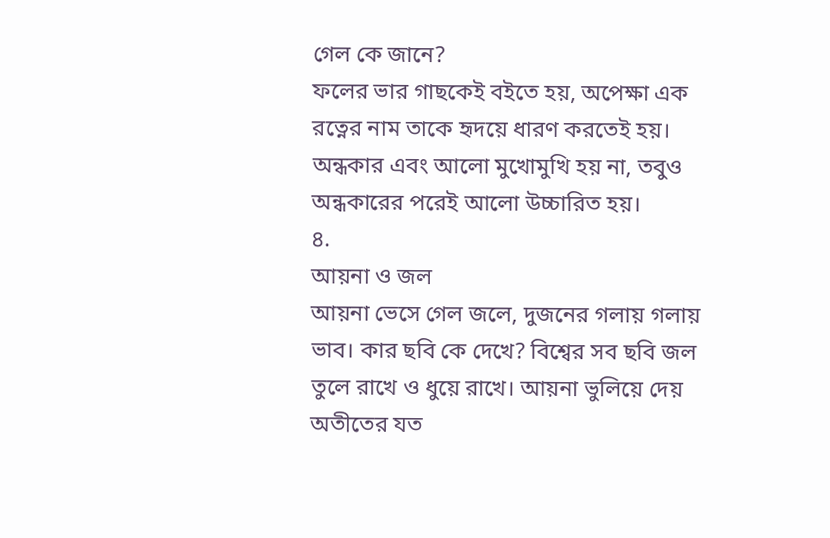গেল কে জানে?
ফলের ভার গাছকেই বইতে হয়, অপেক্ষা এক রত্নের নাম তাকে হৃদয়ে ধারণ করতেই হয়।
অন্ধকার এবং আলো মুখোমুখি হয় না, তবুও অন্ধকারের পরেই আলো উচ্চারিত হয়।
৪.
আয়না ও জল
আয়না ভেসে গেল জলে, দুজনের গলায় গলায় ভাব। কার ছবি কে দেখে? বিশ্বের সব ছবি জল তুলে রাখে ও ধুয়ে রাখে। আয়না ভুলিয়ে দেয় অতীতের যত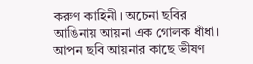করুণ কাহিনী। অচেনা ছবির আঙিনায় আয়না এক গোলক ধাঁধা। আপন ছবি আয়নার কাছে ভীষণ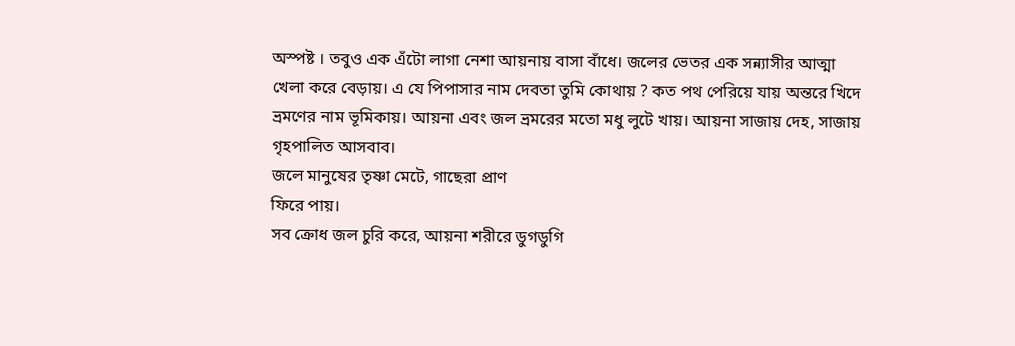অস্পষ্ট । তবুও এক এঁটো লাগা নেশা আয়নায় বাসা বাঁধে। জলের ভেতর এক সন্ন্যাসীর আত্মা খেলা করে বেড়ায়। এ যে পিপাসার নাম দেবতা তুমি কোথায় ? কত পথ পেরিয়ে যায় অন্তরে খিদে ভ্রমণের নাম ভূমিকায়। আয়না এবং জল ভ্রমরের মতো মধু লুটে খায়। আয়না সাজায় দেহ, সাজায় গৃহপালিত আসবাব।
জলে মানুষের তৃষ্ণা মেটে, গাছেরা প্রাণ
ফিরে পায়।
সব ক্রোধ জল চুরি করে, আয়না শরীরে ডুগডুগি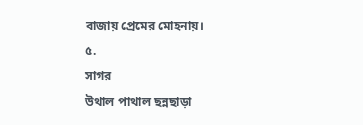বাজায় প্রেমের মোহনায়।
৫.
সাগর
উথাল পাথাল ছন্নছাড়া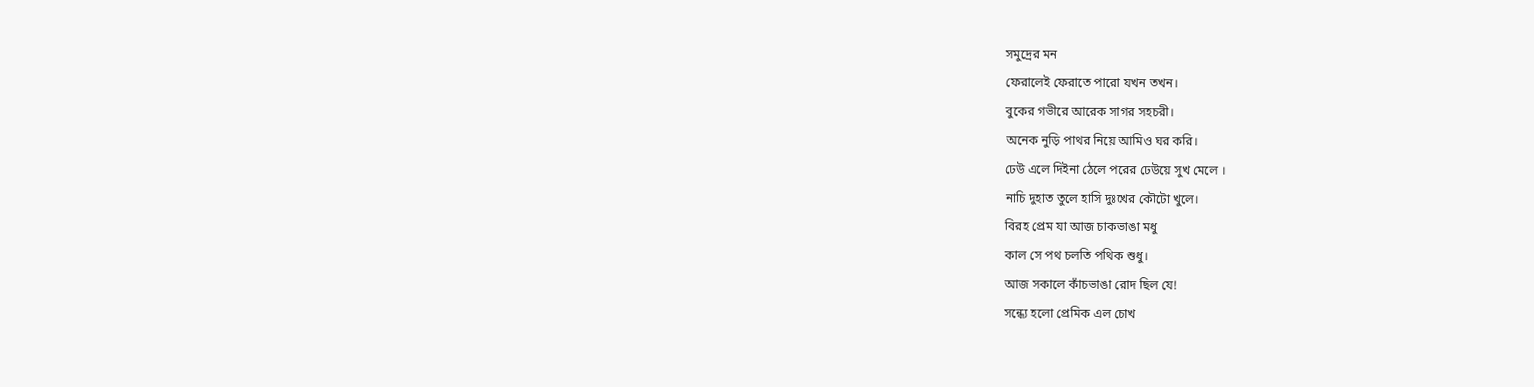সমুদ্রের মন
ফেরালেই ফেরাতে পারো যখন তখন।
বুকের গভীরে আরেক সাগর সহচরী।
অনেক নুড়ি পাথর নিয়ে আমিও ঘর করি।
ঢেউ এলে দিইনা ঠেলে পরের ঢেউয়ে সুখ মেলে ।
নাচি দুহাত তুলে হাসি দুঃখের কৌটো খুলে।
বিরহ প্রেম যা আজ চাকভাঙা মধু
কাল সে পথ চলতি পথিক শুধু।
আজ সকালে কাঁচভাঙা রোদ ছিল যে!
সন্ধ্যে হলো প্রেমিক এল চোখ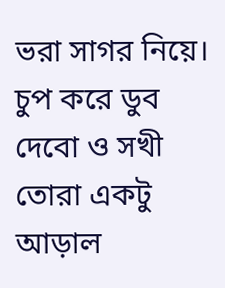ভরা সাগর নিয়ে।
চুপ করে ডুব দেবো ও সখী তোরা একটু আড়াল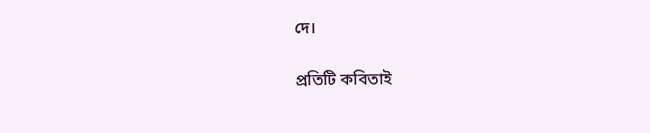দে।

প্রতিটি কবিতাই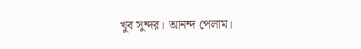খুব সুন্দর। আনন্দ পেলাম।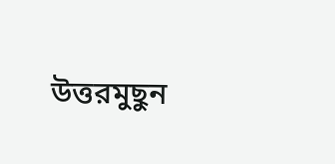উত্তরমুছুন